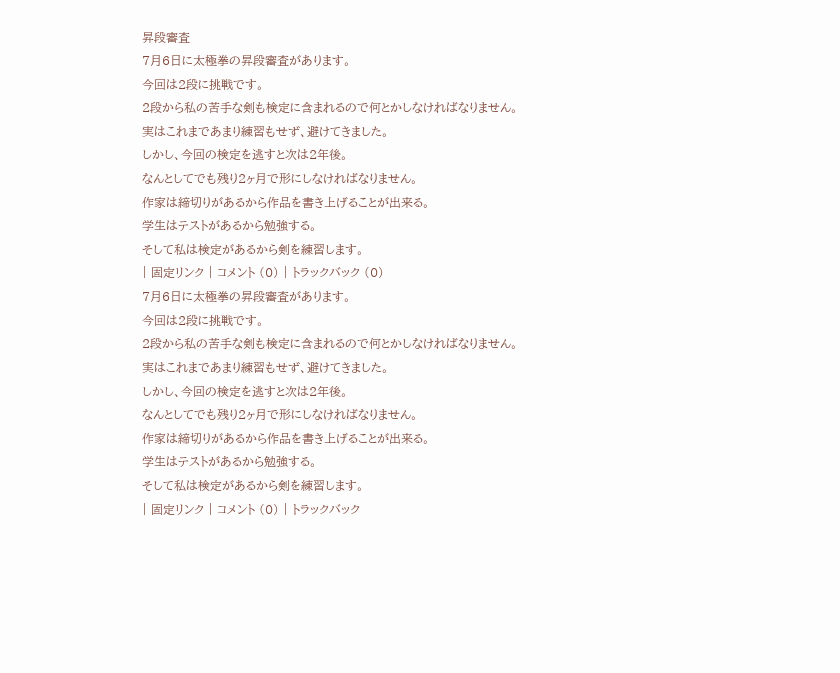昇段審査
7月6日に太極拳の昇段審査があります。
今回は2段に挑戦です。
2段から私の苦手な剣も検定に含まれるので何とかしなければなりません。
実はこれまであまり練習もせず、避けてきました。
しかし、今回の検定を逃すと次は2年後。
なんとしてでも残り2ヶ月で形にしなければなりません。
作家は締切りがあるから作品を書き上げることが出来る。
学生はテストがあるから勉強する。
そして私は検定があるから剣を練習します。
| 固定リンク | コメント (0) | トラックバック (0)
7月6日に太極拳の昇段審査があります。
今回は2段に挑戦です。
2段から私の苦手な剣も検定に含まれるので何とかしなければなりません。
実はこれまであまり練習もせず、避けてきました。
しかし、今回の検定を逃すと次は2年後。
なんとしてでも残り2ヶ月で形にしなければなりません。
作家は締切りがあるから作品を書き上げることが出来る。
学生はテストがあるから勉強する。
そして私は検定があるから剣を練習します。
| 固定リンク | コメント (0) | トラックバック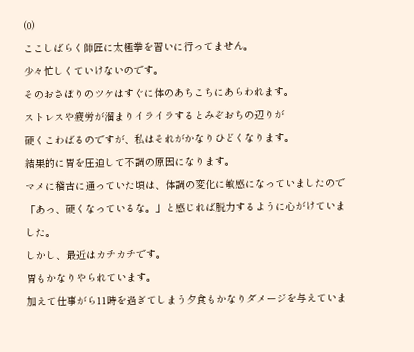(0)
ここしばらく師匠に太極拳を習いに行ってません。
少々忙しくていけないのです。
そのおさぼりのツケはすぐに体のあちこちにあらわれます。
ストレスや疲労が溜まりイライラするとみぞおちの辺りが
硬くこわばるのですが、私はそれがかなりひどくなります。
結果的に胃を圧迫して不調の原因になります。
マメに稽古に通っていた頃は、体調の変化に敏感になっていましたので
「あっ、硬くなっているな。」と感じれば脱力するように心がけていました。
しかし、最近はカチカチです。
胃もかなりやられています。
加えて仕事がら11時を過ぎてしまう夕食もかなりダメージを与えていま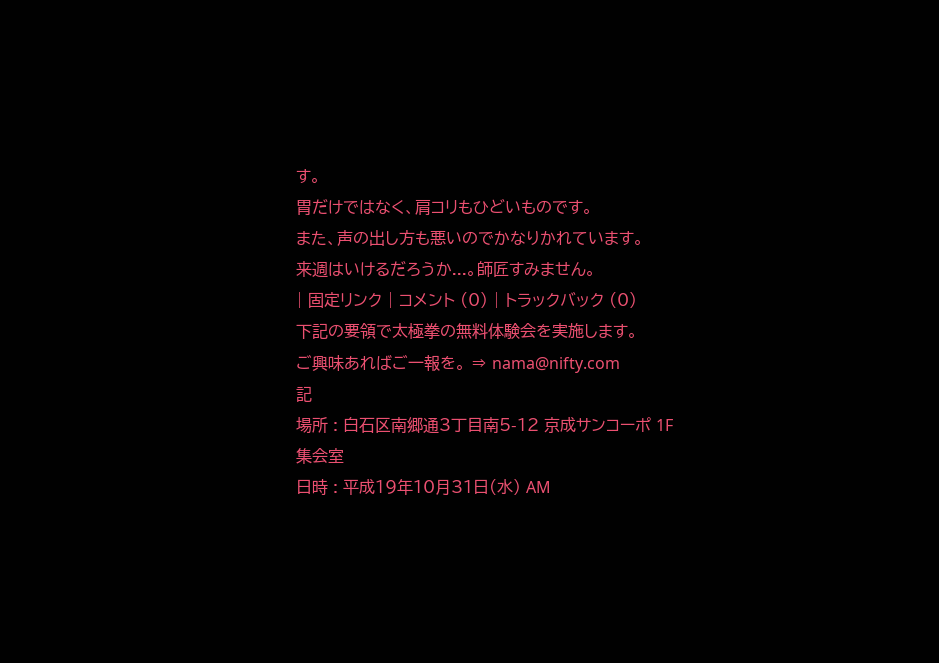す。
胃だけではなく、肩コリもひどいものです。
また、声の出し方も悪いのでかなりかれています。
来週はいけるだろうか...。師匠すみません。
| 固定リンク | コメント (0) | トラックバック (0)
下記の要領で太極拳の無料体験会を実施します。
ご興味あればご一報を。 ⇒ nama@nifty.com
記
場所 : 白石区南郷通3丁目南5-12 京成サンコーポ 1F集会室
日時 : 平成19年10月31日(水) AM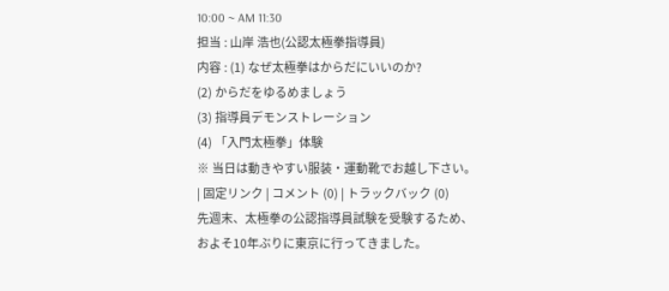10:00 ~ AM 11:30
担当 : 山岸 浩也(公認太極拳指導員)
内容 : (1) なぜ太極拳はからだにいいのか?
(2) からだをゆるめましょう
(3) 指導員デモンストレーション
(4) 「入門太極拳」体験
※ 当日は動きやすい服装・運動靴でお越し下さい。
| 固定リンク | コメント (0) | トラックバック (0)
先週末、太極拳の公認指導員試験を受験するため、
およそ10年ぶりに東京に行ってきました。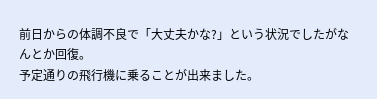前日からの体調不良で「大丈夫かな?」という状況でしたがなんとか回復。
予定通りの飛行機に乗ることが出来ました。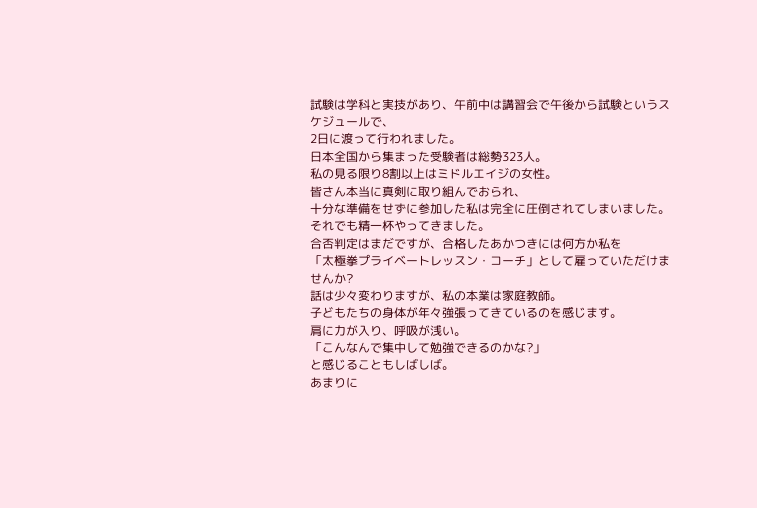試験は学科と実技があり、午前中は講習会で午後から試験というスケジュールで、
2日に渡って行われました。
日本全国から集まった受験者は総勢323人。
私の見る限り8割以上はミドルエイジの女性。
皆さん本当に真剣に取り組んでおられ、
十分な準備をせずに参加した私は完全に圧倒されてしまいました。
それでも精一杯やってきました。
合否判定はまだですが、合格したあかつきには何方か私を
「太極拳プライベートレッスン・コーチ」として雇っていただけませんか?
話は少々変わりますが、私の本業は家庭教師。
子どもたちの身体が年々強張ってきているのを感じます。
肩に力が入り、呼吸が浅い。
「こんなんで集中して勉強できるのかな?」
と感じることもしばしば。
あまりに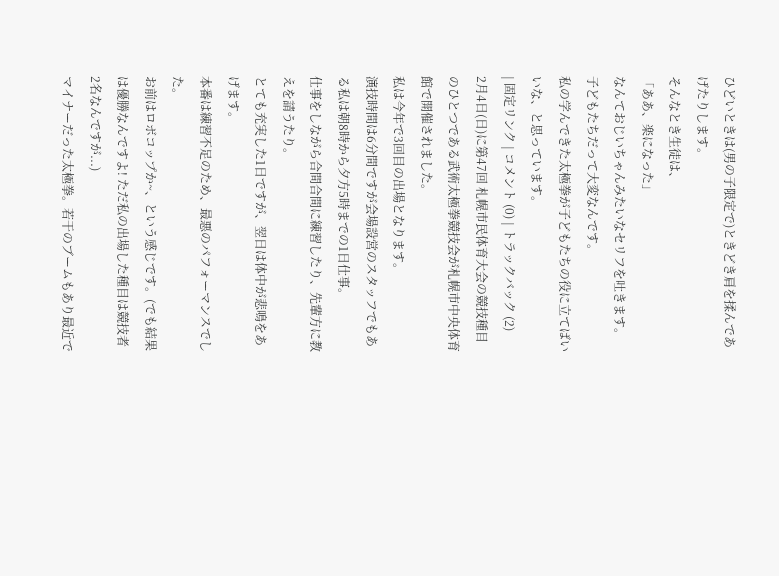ひどいときは(男の子限定で)ときどき肩を揉んであげたりします。
そんなとき生徒は、
「ああ、楽になった」
なんておじいちゃんみたいなセリフを吐きます。
子どもたちだって大変なんです。
私の学んできた太極拳が子どもたちの役に立てばいいな、と思っています。
| 固定リンク | コメント (0) | トラックバック (2)
2月4日(日)に第47回 札幌市民体育大会の競技種目のひとつである武術太極拳競技会が札幌市中央体育館で開催されました。
私は今年で3回目の出場となります。
演技時間は6分間ですが会場設営のスタッフでもある私は朝8時から夕方5時までの1日仕事。
仕事をしながら合間合間に練習したり、先輩方に教えを請うたり。
とても充実した1日ですが、翌日は体中が悲鳴をあげます。
本番は練習不足のため、最悪のパフォーマンスでした。
お前はロボコップか~、という感じです。(でも結果は優勝なんですよ! ただ私の出場した種目は競技者2名なんですが...)
マイナーだった太極拳。若干のブームもあり最近で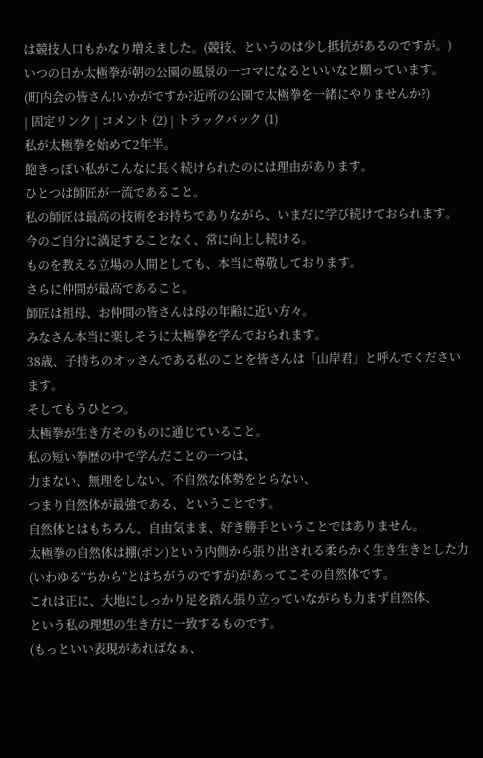は競技人口もかなり増えました。(競技、というのは少し抵抗があるのですが。)
いつの日か太極拳が朝の公園の風景の一コマになるといいなと願っています。
(町内会の皆さん!いかがですか?近所の公園で太極拳を一緒にやりませんか?)
| 固定リンク | コメント (2) | トラックバック (1)
私が太極拳を始めて2年半。
飽きっぽい私がこんなに長く続けられたのには理由があります。
ひとつは師匠が一流であること。
私の師匠は最高の技術をお持ちでありながら、いまだに学び続けておられます。
今のご自分に満足することなく、常に向上し続ける。
ものを教える立場の人間としても、本当に尊敬しております。
さらに仲間が最高であること。
師匠は祖母、お仲間の皆さんは母の年齢に近い方々。
みなさん本当に楽しそうに太極拳を学んでおられます。
38歳、子持ちのオッさんである私のことを皆さんは「山岸君」と呼んでくださいます。
そしてもうひとつ。
太極拳が生き方そのものに通じていること。
私の短い拳歴の中で学んだことの一つは、
力まない、無理をしない、不自然な体勢をとらない、
つまり自然体が最強である、ということです。
自然体とはもちろん、自由気まま、好き勝手ということではありません。
太極拳の自然体は掤(ポン)という内側から張り出される柔らかく生き生きとした力
(いわゆる“ちから”とはちがうのですが)があってこその自然体です。
これは正に、大地にしっかり足を踏ん張り立っていながらも力まず自然体、
という私の理想の生き方に一致するものです。
(もっといい表現があればなぁ、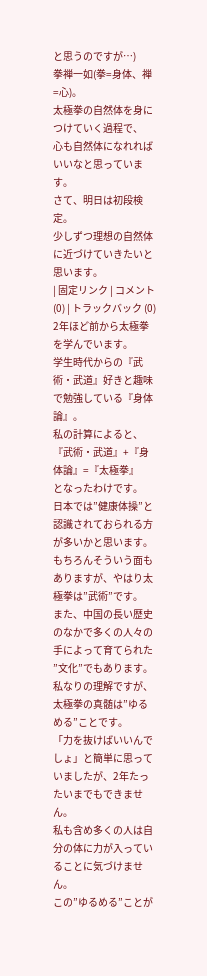と思うのですが…)
拳禅一如(拳=身体、禅=心)。
太極拳の自然体を身につけていく過程で、
心も自然体になれればいいなと思っています。
さて、明日は初段検定。
少しずつ理想の自然体に近づけていきたいと思います。
| 固定リンク | コメント (0) | トラックバック (0)
2年ほど前から太極拳を学んでいます。
学生時代からの『武術・武道』好きと趣味で勉強している『身体論』。
私の計算によると、
『武術・武道』+『身体論』=『太極拳』
となったわけです。
日本では”健康体操”と認識されておられる方が多いかと思います。
もちろんそういう面もありますが、やはり太極拳は”武術”です。
また、中国の長い歴史のなかで多くの人々の手によって育てられた
”文化”でもあります。
私なりの理解ですが、太極拳の真髄は”ゆるめる”ことです。
「力を抜けばいいんでしょ」と簡単に思っていましたが、2年たったいまでもできません。
私も含め多くの人は自分の体に力が入っていることに気づけません。
この”ゆるめる”ことが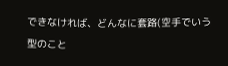できなければ、どんなに套路(空手でいう型のこと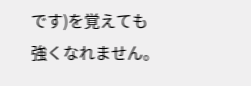です)を覚えても
強くなれません。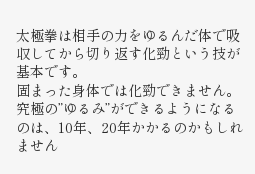太極拳は相手の力をゆるんだ体で吸収してから切り返す化勁という技が基本です。
固まった身体では化勁できません。
究極の”ゆるみ”ができるようになるのは、10年、20年かかるのかもしれません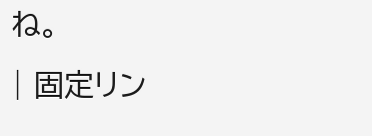ね。
| 固定リン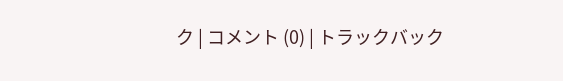ク | コメント (0) | トラックバック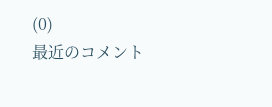(0)
最近のコメント